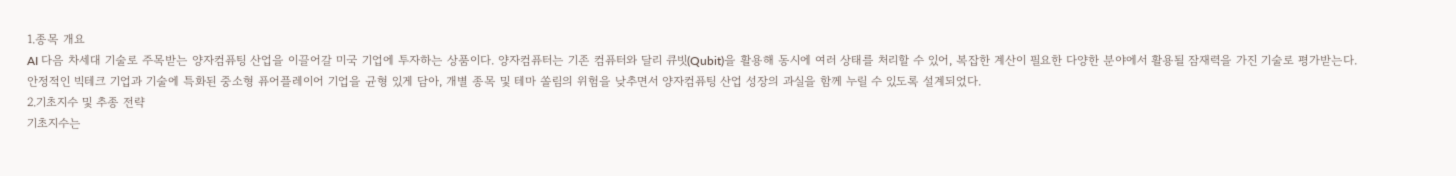1.종목 개요
AI 다음 차세대 기술로 주목받는 양자컴퓨팅 산업을 이끌어갈 미국 기업에 투자하는 상품이다. 양자컴퓨터는 기존 컴퓨터와 달리 큐빗(Qubit)을 활용해 동시에 여러 상태를 처리할 수 있어, 복잡한 계산이 필요한 다양한 분야에서 활용될 잠재력을 가진 기술로 평가받는다.
안정적인 빅테크 기업과 기술에 특화된 중소형 퓨어플레이어 기업을 균형 있게 담아, 개별 종목 및 테마 쏠림의 위험을 낮추면서 양자컴퓨팅 산업 성장의 과실을 함께 누릴 수 있도록 설계되었다.
2.기초지수 및 추종 전략
기초지수는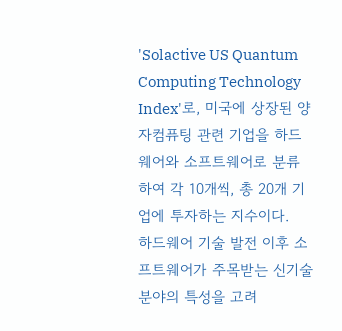'Solactive US Quantum Computing Technology Index'로, 미국에 상장된 양자컴퓨팅 관련 기업을 하드웨어와 소프트웨어로 분류하여 각 10개씩, 총 20개 기업에 투자하는 지수이다.
하드웨어 기술 발전 이후 소프트웨어가 주목받는 신기술 분야의 특성을 고려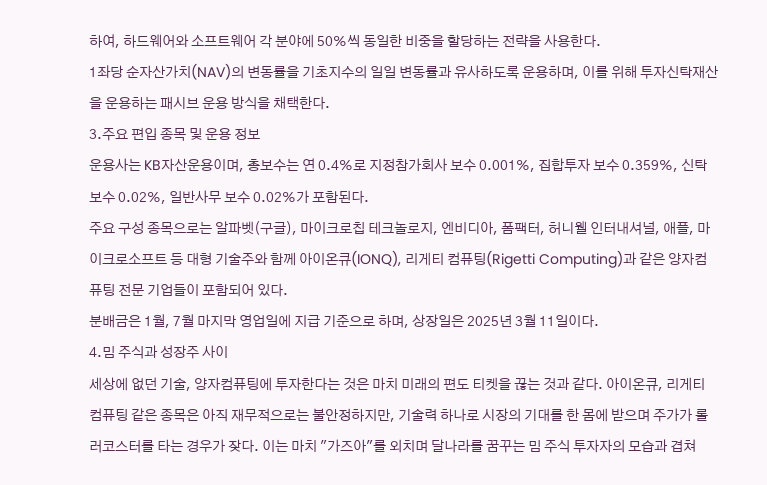하여, 하드웨어와 소프트웨어 각 분야에 50%씩 동일한 비중을 할당하는 전략을 사용한다.
1좌당 순자산가치(NAV)의 변동률을 기초지수의 일일 변동률과 유사하도록 운용하며, 이를 위해 투자신탁재산을 운용하는 패시브 운용 방식을 채택한다.
3.주요 편입 종목 및 운용 정보
운용사는 KB자산운용이며, 총보수는 연 0.4%로 지정참가회사 보수 0.001%, 집합투자 보수 0.359%, 신탁 보수 0.02%, 일반사무 보수 0.02%가 포함된다.
주요 구성 종목으로는 알파벳(구글), 마이크로칩 테크놀로지, 엔비디아, 폼팩터, 허니웰 인터내셔널, 애플, 마이크로소프트 등 대형 기술주와 함께 아이온큐(IONQ), 리게티 컴퓨팅(Rigetti Computing)과 같은 양자컴퓨팅 전문 기업들이 포함되어 있다.
분배금은 1월, 7월 마지막 영업일에 지급 기준으로 하며, 상장일은 2025년 3월 11일이다.
4.밈 주식과 성장주 사이
세상에 없던 기술, 양자컴퓨팅에 투자한다는 것은 마치 미래의 편도 티켓을 끊는 것과 같다. 아이온큐, 리게티 컴퓨팅 같은 종목은 아직 재무적으로는 불안정하지만, 기술력 하나로 시장의 기대를 한 몸에 받으며 주가가 롤러코스터를 타는 경우가 잦다. 이는 마치 "가즈아"를 외치며 달나라를 꿈꾸는 밈 주식 투자자의 모습과 겹쳐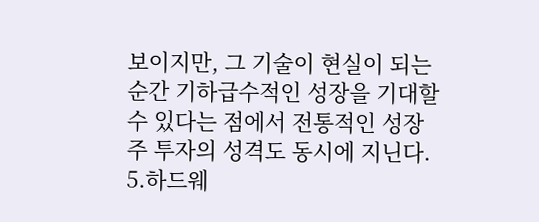보이지만, 그 기술이 현실이 되는 순간 기하급수적인 성장을 기대할 수 있다는 점에서 전통적인 성장주 투자의 성격도 동시에 지닌다.
5.하드웨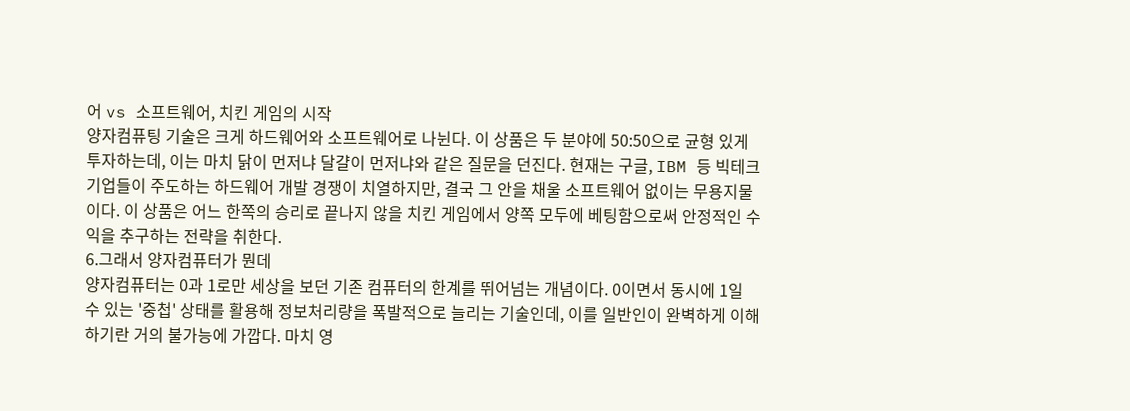어 vs 소프트웨어, 치킨 게임의 시작
양자컴퓨팅 기술은 크게 하드웨어와 소프트웨어로 나뉜다. 이 상품은 두 분야에 50:50으로 균형 있게 투자하는데, 이는 마치 닭이 먼저냐 달걀이 먼저냐와 같은 질문을 던진다. 현재는 구글, IBM 등 빅테크 기업들이 주도하는 하드웨어 개발 경쟁이 치열하지만, 결국 그 안을 채울 소프트웨어 없이는 무용지물이다. 이 상품은 어느 한쪽의 승리로 끝나지 않을 치킨 게임에서 양쪽 모두에 베팅함으로써 안정적인 수익을 추구하는 전략을 취한다.
6.그래서 양자컴퓨터가 뭔데
양자컴퓨터는 0과 1로만 세상을 보던 기존 컴퓨터의 한계를 뛰어넘는 개념이다. 0이면서 동시에 1일 수 있는 '중첩' 상태를 활용해 정보처리량을 폭발적으로 늘리는 기술인데, 이를 일반인이 완벽하게 이해하기란 거의 불가능에 가깝다. 마치 영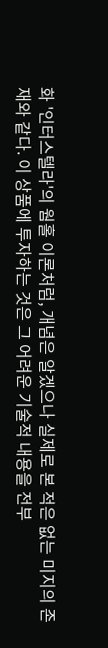화 '인터스텔라'의 웜홀 이론처럼, 개념은 알겠으나 실제로 본 적은 없는 미지의 존재와 같다. 이 상품에 투자하는 것은 그 어려운 기술적 내용을 전부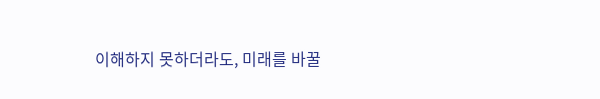이해하지 못하더라도, 미래를 바꿀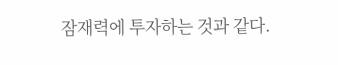잠재력에 투자하는 것과 같다.